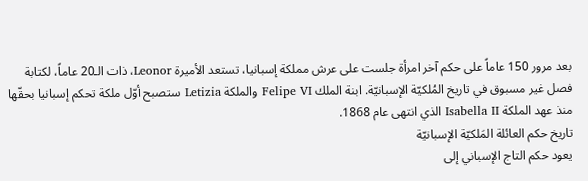بعد مرور 150 عاماً على حكم آخر امرأة جلست على عرش مملكة إسبانيا، تستعد الأميرة Leonor، ذات الـ20 عاماً، لكتابة فصل غير مسبوق في تاريخ المُلكيّة الإسبانيّة. ابنة الملك Felipe VI والملكة Letizia ستصبح أوّل ملكة تحكم إسبانيا بحقّها منذ عهد الملكة Isabella II الذي انتهى عام 1868.
تاريخ حكم العائلة المَلكيّة الإسبانيّة
يعود حكم التاج الإسباني إلى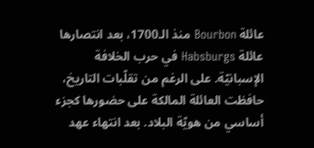عائلة Bourbon منذ الـ1700، بعد انتصارها عائلة Habsburgs في حرب الخلافة الإسبانيّة. على الرغم من تقلّبات التاريخ، حافظت العائلة المالكة على حضورها كجزء أساسي من هويّة البلاد. بعد انتهاء عهد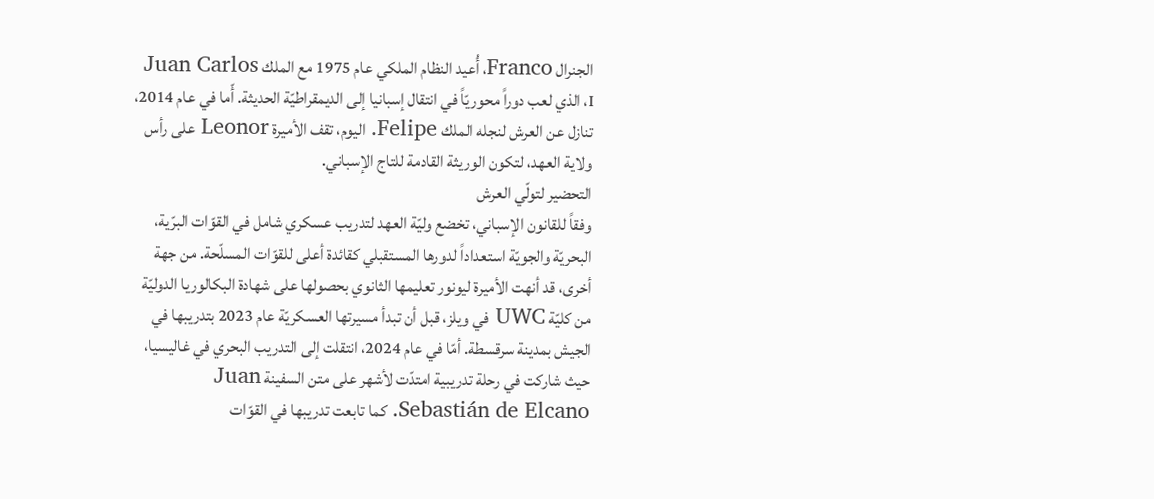الجنرال Franco، أُعيد النظام الملكي عام 1975 مع الملك Juan Carlos I، الذي لعب دوراً محوريّاً في انتقال إسبانيا إلى الديمقراطيّة الحديثة. أّما في عام 2014، تنازل عن العرش لنجله الملك Felipe. اليوم، تقف الأميرة Leonor على رأس ولاية العهد، لتكون الوريثة القادمة للتاج الإسباني.
التحضير لتولّي العرش
وفقاً للقانون الإسباني، تخضع وليّة العهد لتدريب عسكري شامل في القوّات البرّية، البحريّة والجويّة استعداداً لدورها المستقبلي كقائدة أعلى للقوّات المسلّحة. من جهة أخرى، قد أنهت الأميرة ليونور تعليمها الثانوي بحصولها على شهادة البكالوريا الدوليّة من كليّة UWC في ويلز، قبل أن تبدأ مسيرتها العسكريّة عام 2023 بتدريبها في الجيش بمدينة سرقسطة. أمّا في عام 2024، انتقلت إلى التدريب البحري في غاليسيا، حيث شاركت في رحلة تدريبية امتدّت لأشهر على متن السفينة Juan Sebastián de Elcano. كما تابعت تدريبها في القوّات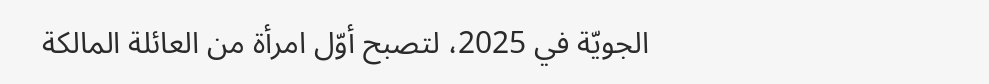الجويّة في 2025، لتصبح أوّل امرأة من العائلة المالكة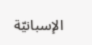الإسبانيّة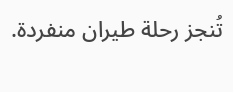تُنجز رحلة طيران منفردة.